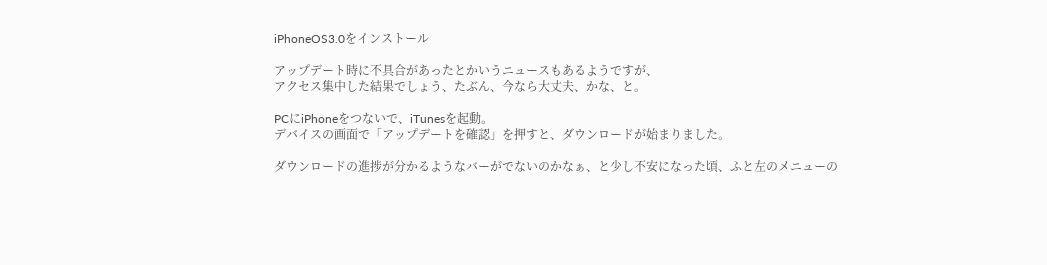iPhoneOS3.0をインストール

アップデート時に不具合があったとかいうニュースもあるようですが、
アクセス集中した結果でしょう、たぶん、今なら大丈夫、かな、と。

PCにiPhoneをつないで、iTunesを起動。
デバイスの画面で「アップデートを確認」を押すと、ダウンロードが始まりました。

ダウンロードの進捗が分かるようなバーがでないのかなぁ、と少し不安になった頃、ふと左のメニューの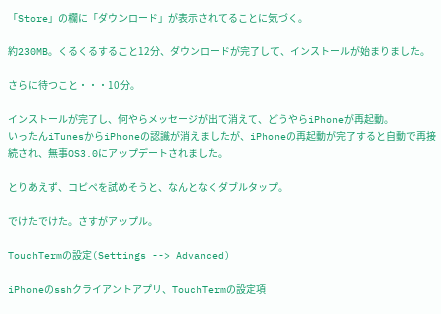「Store」の欄に「ダウンロード」が表示されてることに気づく。

約230MB。くるくるすること12分、ダウンロードが完了して、インストールが始まりました。

さらに待つこと・・・10分。

インストールが完了し、何やらメッセージが出て消えて、どうやらiPhoneが再起動。
いったんiTunesからiPhoneの認識が消えましたが、iPhoneの再起動が完了すると自動で再接続され、無事OS3.0にアップデートされました。

とりあえず、コピペを試めそうと、なんとなくダブルタップ。

でけたでけた。さすがアップル。

TouchTermの設定(Settings --> Advanced)

iPhoneのsshクライアントアプリ、TouchTermの設定項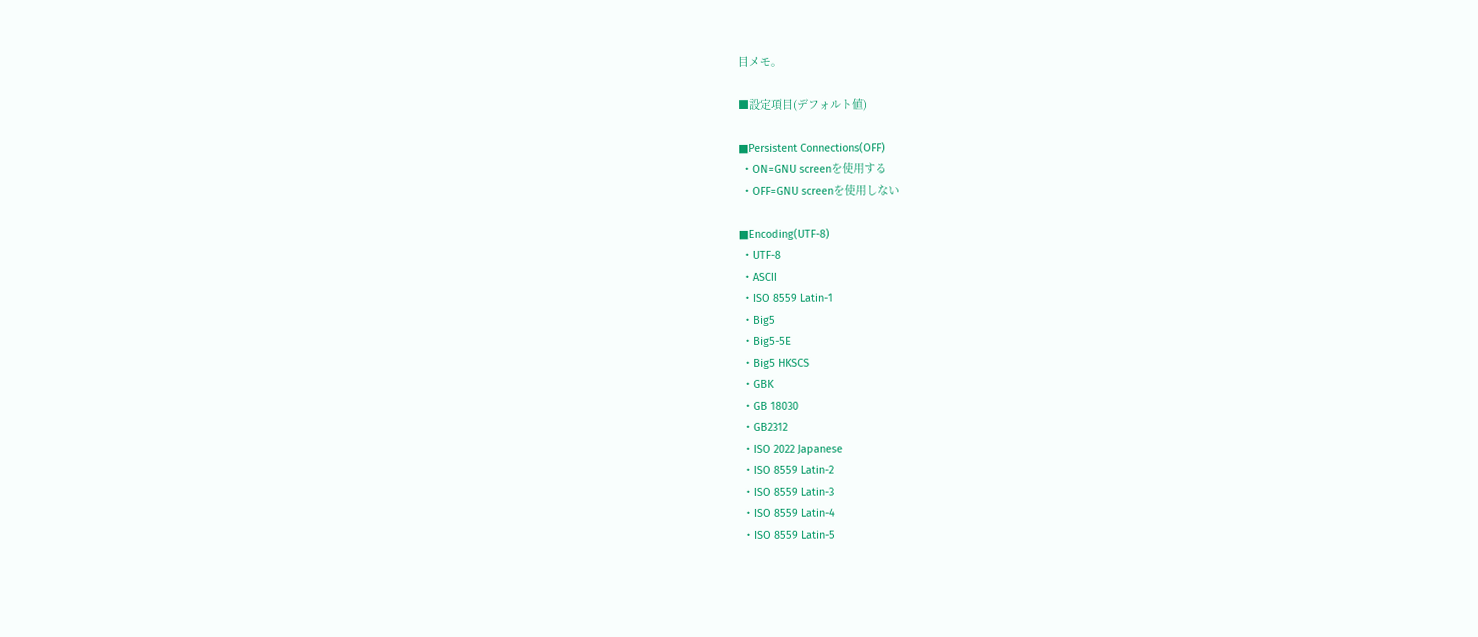目メモ。

■設定項目(デフォルト値)

■Persistent Connections(OFF)
 ・ON=GNU screenを使用する
 ・OFF=GNU screenを使用しない

■Encoding(UTF-8)
 ・UTF-8
 ・ASCII
 ・ISO 8559 Latin-1
 ・Big5
 ・Big5-5E
 ・Big5 HKSCS
 ・GBK
 ・GB 18030
 ・GB2312
 ・ISO 2022 Japanese
 ・ISO 8559 Latin-2
 ・ISO 8559 Latin-3
 ・ISO 8559 Latin-4
 ・ISO 8559 Latin-5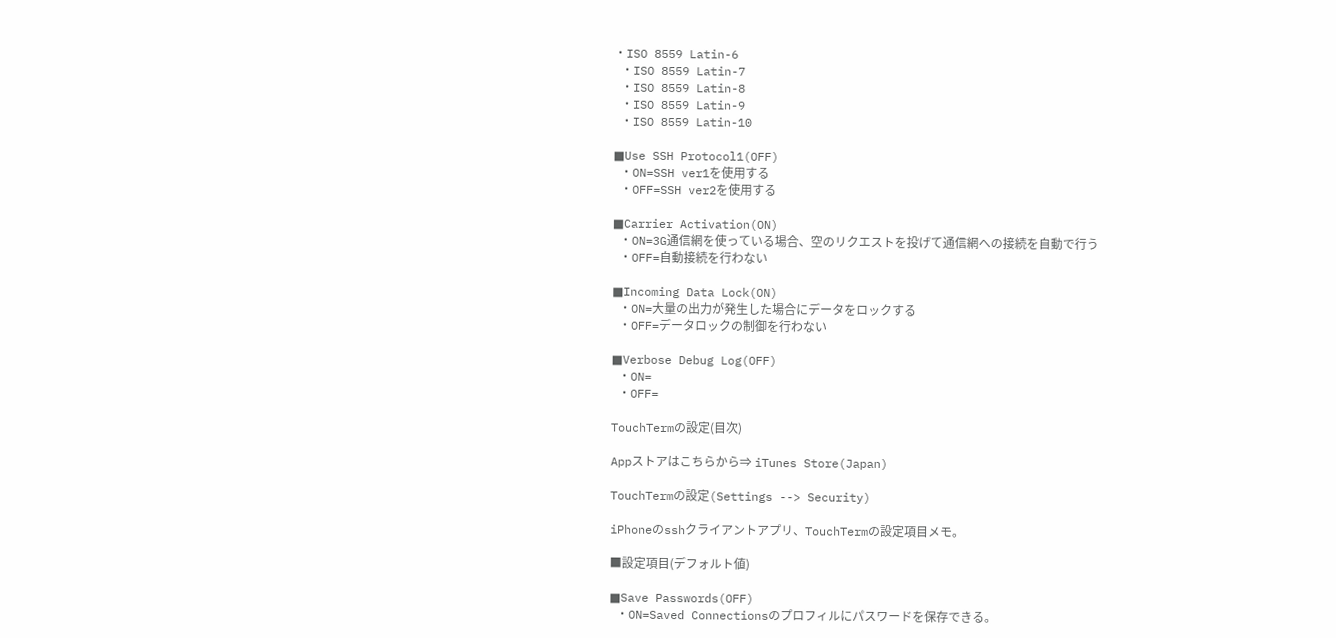・ISO 8559 Latin-6
 ・ISO 8559 Latin-7
 ・ISO 8559 Latin-8
 ・ISO 8559 Latin-9
 ・ISO 8559 Latin-10

■Use SSH Protocol1(OFF)
 ・ON=SSH ver1を使用する
 ・OFF=SSH ver2を使用する

■Carrier Activation(ON)
 ・ON=3G通信網を使っている場合、空のリクエストを投げて通信網への接続を自動で行う
 ・OFF=自動接続を行わない

■Incoming Data Lock(ON)
 ・ON=大量の出力が発生した場合にデータをロックする
 ・OFF=データロックの制御を行わない

■Verbose Debug Log(OFF)
 ・ON=
 ・OFF=

TouchTermの設定(目次)

Appストアはこちらから⇒ iTunes Store(Japan)

TouchTermの設定(Settings --> Security)

iPhoneのsshクライアントアプリ、TouchTermの設定項目メモ。

■設定項目(デフォルト値)

■Save Passwords(OFF)
 ・ON=Saved Connectionsのプロフィルにパスワードを保存できる。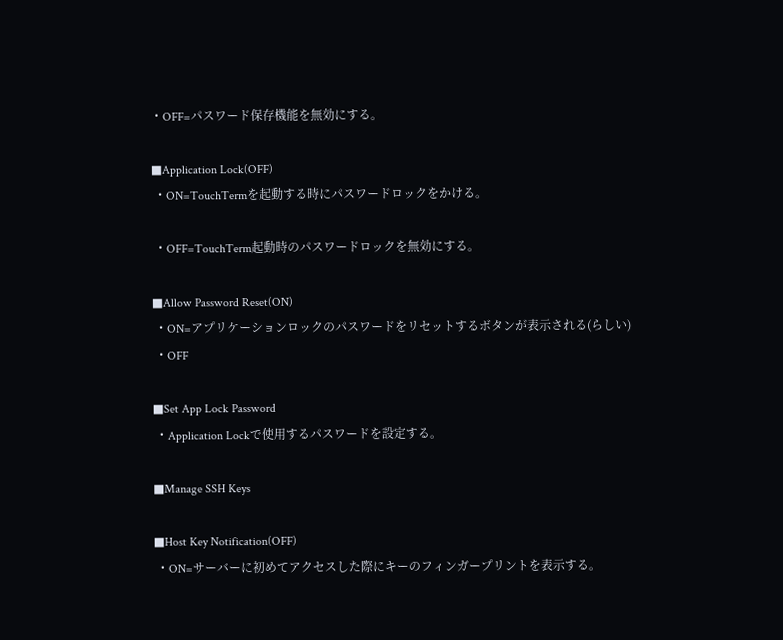・OFF=パスワード保存機能を無効にする。

■Application Lock(OFF)
 ・ON=TouchTermを起動する時にパスワードロックをかける。

 ・OFF=TouchTerm起動時のパスワードロックを無効にする。

■Allow Password Reset(ON)
 ・ON=アプリケーションロックのパスワードをリセットするボタンが表示される(らしい)
 ・OFF

■Set App Lock Password
 ・Application Lockで使用するパスワードを設定する。

■Manage SSH Keys

■Host Key Notification(OFF)
 ・ON=サーバーに初めてアクセスした際にキーのフィンガープリントを表示する。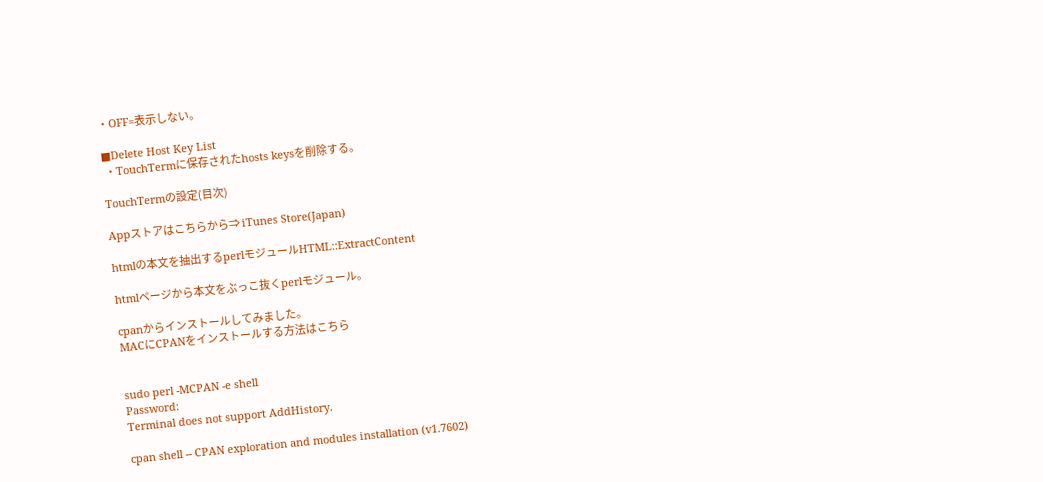・OFF=表示しない。

■Delete Host Key List
 ・TouchTermに保存されたhosts keysを削除する。

TouchTermの設定(目次)

Appストアはこちらから⇒ iTunes Store(Japan)

htmlの本文を抽出するperlモジュールHTML::ExtractContent

htmlページから本文をぶっこ抜くperlモジュール。

cpanからインストールしてみました。
MACにCPANをインストールする方法はこちら


sudo perl -MCPAN -e shell
Password:
Terminal does not support AddHistory.

cpan shell -- CPAN exploration and modules installation (v1.7602)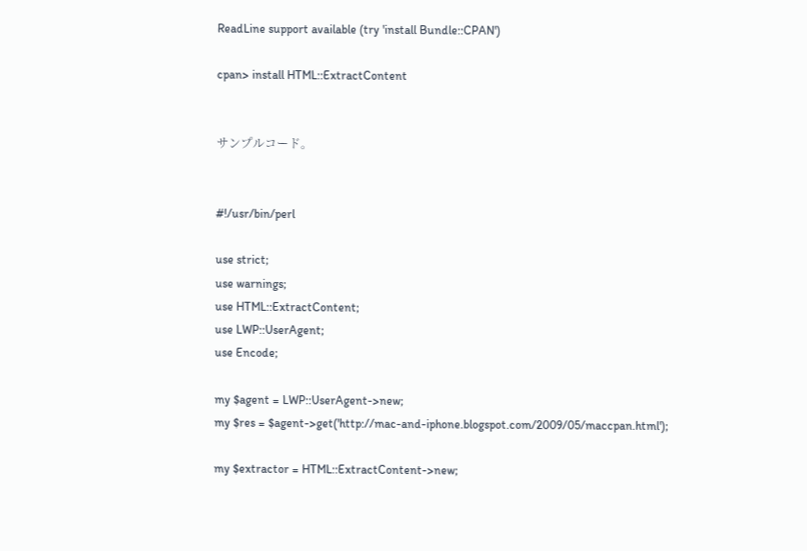ReadLine support available (try 'install Bundle::CPAN')

cpan> install HTML::ExtractContent


サンプルコード。


#!/usr/bin/perl

use strict;
use warnings;
use HTML::ExtractContent;
use LWP::UserAgent;
use Encode;

my $agent = LWP::UserAgent->new;
my $res = $agent->get('http://mac-and-iphone.blogspot.com/2009/05/maccpan.html');

my $extractor = HTML::ExtractContent->new;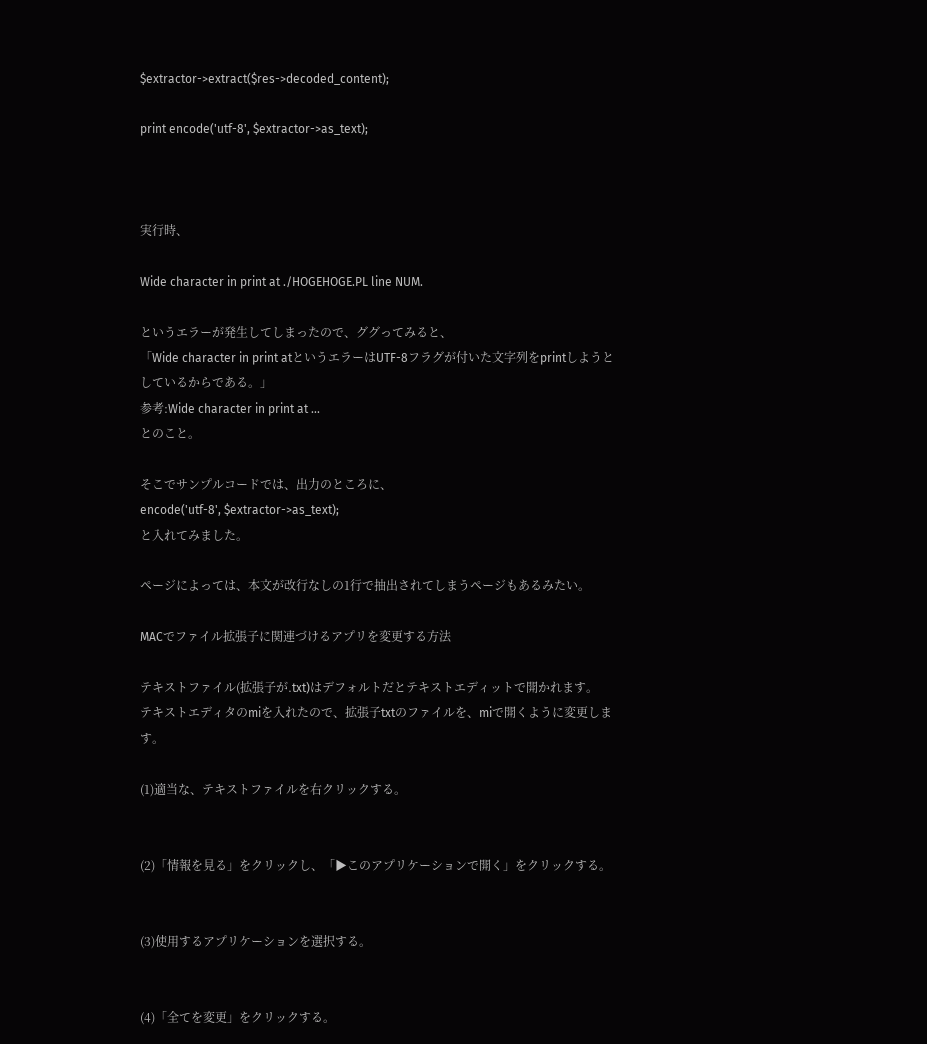$extractor->extract($res->decoded_content);

print encode('utf-8', $extractor->as_text);



実行時、

Wide character in print at ./HOGEHOGE.PL line NUM.

というエラーが発生してしまったので、ググってみると、
「Wide character in print atというエラーはUTF-8フラグが付いた文字列をprintしようとしているからである。」
参考:Wide character in print at ...
とのこと。

そこでサンプルコードでは、出力のところに、
encode('utf-8', $extractor->as_text);
と入れてみました。

ページによっては、本文が改行なしの1行で抽出されてしまうページもあるみたい。

MACでファイル拡張子に関連づけるアプリを変更する方法

テキストファイル(拡張子が.txt)はデフォルトだとテキストエディットで開かれます。
テキストエディタのmiを入れたので、拡張子txtのファイルを、miで開くように変更します。

(1)適当な、テキストファイルを右クリックする。


(2)「情報を見る」をクリックし、「▶このアプリケーションで開く」をクリックする。


(3)使用するアプリケーションを選択する。


(4)「全てを変更」をクリックする。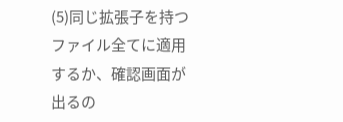(5)同じ拡張子を持つファイル全てに適用するか、確認画面が出るの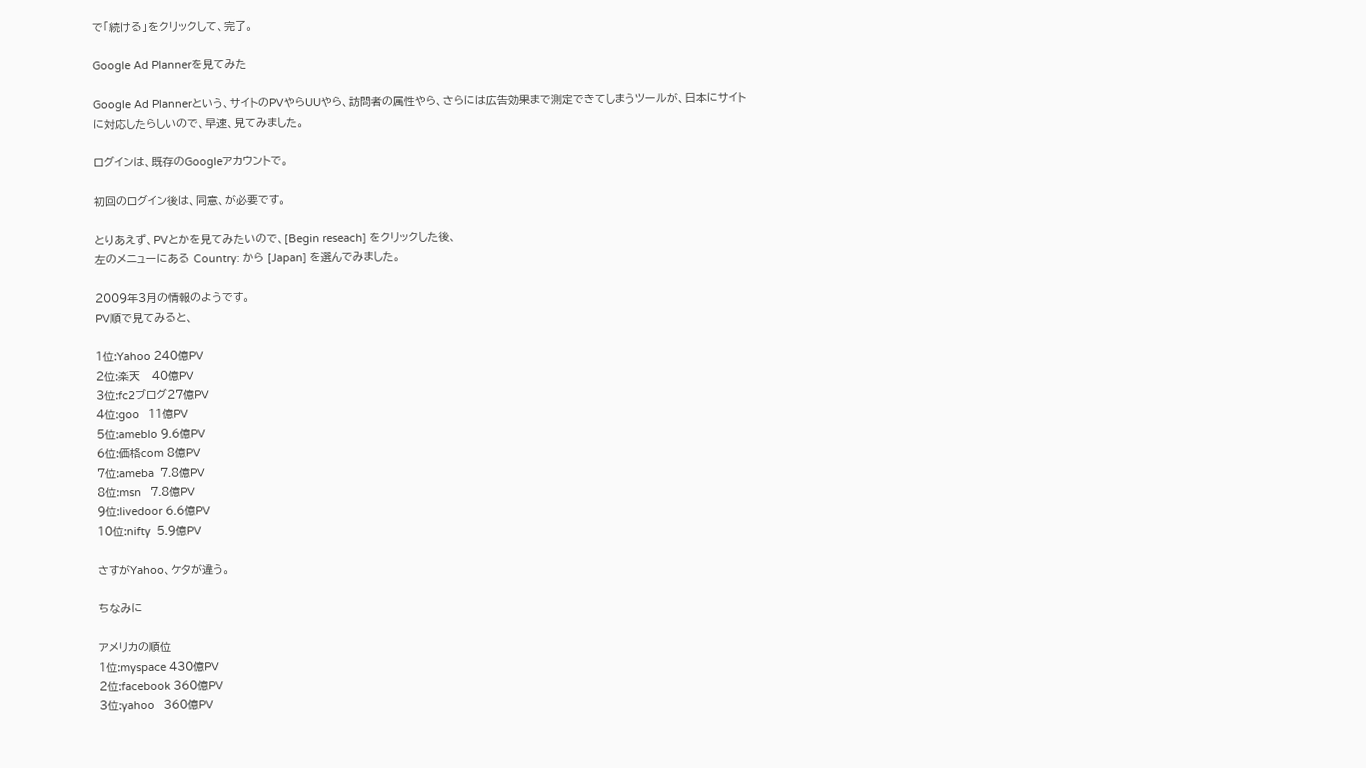で「続ける」をクリックして、完了。

Google Ad Plannerを見てみた

Google Ad Plannerという、サイトのPVやらUUやら、訪問者の属性やら、さらには広告効果まで測定できてしまうツールが、日本にサイトに対応したらしいので、早速、見てみました。

ログインは、既存のGoogleアカウントで。

初回のログイン後は、同意、が必要です。

とりあえず、PVとかを見てみたいので、[Begin reseach] をクリックした後、
左のメニューにある Country: から [Japan] を選んでみました。

2009年3月の情報のようです。
PV順で見てみると、

1位:Yahoo 240億PV
2位:楽天   40億PV
3位:fc2ブログ27億PV
4位:goo   11億PV
5位:ameblo 9.6億PV
6位:価格com 8億PV
7位:ameba  7.8億PV
8位:msn   7.8億PV
9位:livedoor 6.6億PV
10位:nifty  5.9億PV

さすがYahoo、ケタが違う。

ちなみに

アメリカの順位
1位:myspace 430億PV
2位:facebook 360億PV
3位:yahoo   360億PV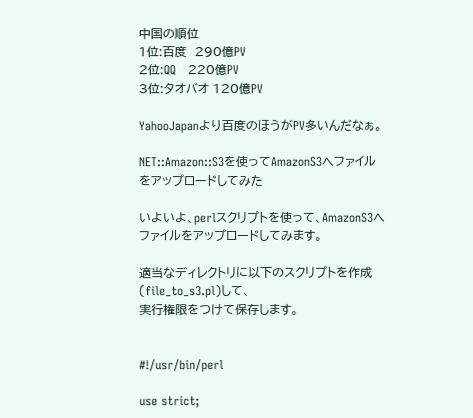中国の順位
1位:百度  290億PV
2位:QQ   220億PV
3位:タオバオ 120億PV

YahooJapanより百度のほうがPV多いんだなぁ。

NET::Amazon::S3を使ってAmazonS3へファイルをアップロードしてみた

いよいよ、perlスクリプトを使って、AmazonS3へファイルをアップロードしてみます。

適当なディレクトリに以下のスクリプトを作成(file_to_s3.pl)して、
実行権限をつけて保存します。


#!/usr/bin/perl

use strict;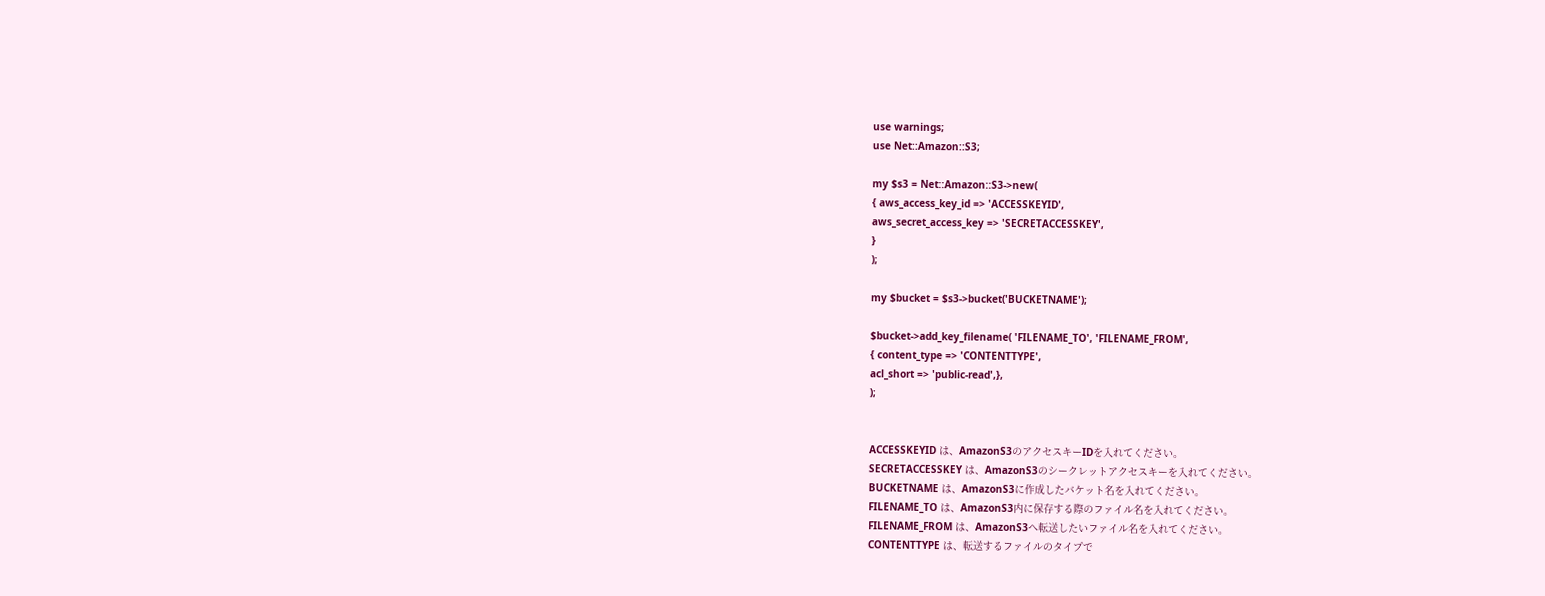use warnings;
use Net::Amazon::S3;

my $s3 = Net::Amazon::S3->new(
{ aws_access_key_id => 'ACCESSKEYID',
aws_secret_access_key => 'SECRETACCESSKEY',
}
);

my $bucket = $s3->bucket('BUCKETNAME');

$bucket->add_key_filename( 'FILENAME_TO', 'FILENAME_FROM',
{ content_type => 'CONTENTTYPE',
acl_short => 'public-read',},
);


ACCESSKEYID は、AmazonS3のアクセスキーIDを入れてください。
SECRETACCESSKEY は、AmazonS3のシークレットアクセスキーを入れてください。
BUCKETNAME は、AmazonS3に作成したバケット名を入れてください。
FILENAME_TO は、AmazonS3内に保存する際のファイル名を入れてください。
FILENAME_FROM は、AmazonS3へ転送したいファイル名を入れてください。
CONTENTTYPE は、転送するファイルのタイプで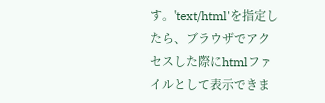す。'text/html'を指定したら、ブラウザでアクセスした際にhtmlファイルとして表示できま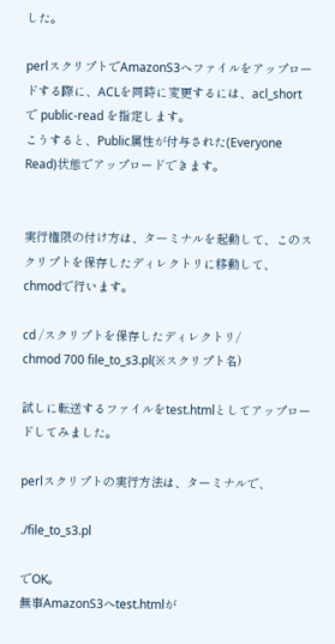した。

perlスクリプトでAmazonS3へファイルをアップロードする際に、ACLを同時に変更するには、acl_short で public-read を指定します。
こうすると、Public属性が付与された(Everyone Read)状態でアップロードできます。


実行権限の付け方は、ターミナルを起動して、このスクリプトを保存したディレクトリに移動して、chmodで行います。

cd /スクリプトを保存したディレクトリ/
chmod 700 file_to_s3.pl(※スクリプト名)

試しに転送するファイルをtest.htmlとしてアップロードしてみました。

perlスクリプトの実行方法は、ターミナルで、

./file_to_s3.pl

でOK。
無事AmazonS3へtest.htmlが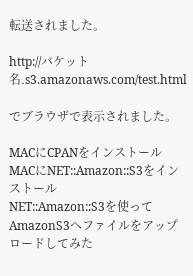転送されました。

http://バケット名.s3.amazonaws.com/test.html

でブラウザで表示されました。

MACにCPANをインストール
MACにNET::Amazon::S3をインストール
NET::Amazon::S3を使ってAmazonS3へファイルをアップロードしてみた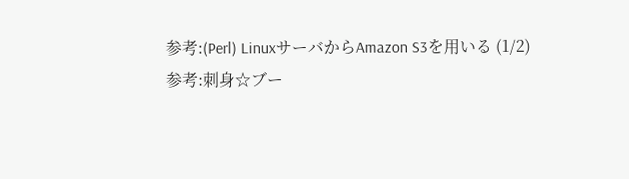参考:(Perl) LinuxサーバからAmazon S3を用いる (1/2)
参考:刺身☆ブー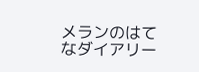メランのはてなダイアリー